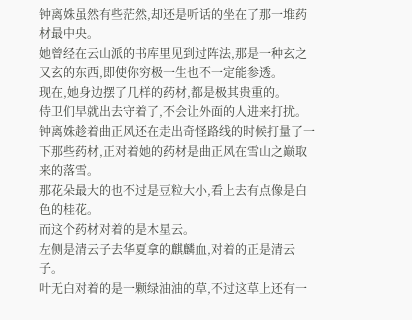钟离姝虽然有些茫然,却还是听话的坐在了那一堆药材最中央。
她曾经在云山派的书库里见到过阵法,那是一种玄之又玄的东西,即使你穷极一生也不一定能参透。
现在,她身边摆了几样的药材,都是极其贵重的。
侍卫们早就出去守着了,不会让外面的人进来打扰。
钟离姝趁着曲正风还在走出奇怪路线的时候打量了一下那些药材,正对着她的药材是曲正风在雪山之巅取来的落雪。
那花朵最大的也不过是豆粒大小,看上去有点像是白色的桂花。
而这个药材对着的是木星云。
左侧是清云子去华夏拿的麒麟血,对着的正是清云子。
叶无白对着的是一颗绿油油的草,不过这草上还有一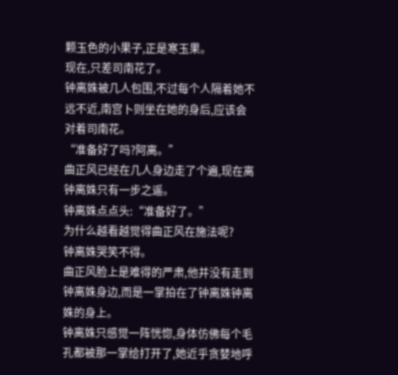颗玉色的小果子,正是寒玉果。
现在,只差司南花了。
钟离姝被几人包围,不过每个人隔着她不远不近,南宫卜则坐在她的身后,应该会对着司南花。
“准备好了吗?阿离。”
曲正风已经在几人身边走了个遍,现在离钟离姝只有一步之遥。
钟离姝点点头:“准备好了。”
为什么越看越觉得曲正风在施法呢?
钟离姝哭笑不得。
曲正风脸上是难得的严肃,他并没有走到钟离姝身边,而是一掌拍在了钟离姝钟离姝的身上。
钟离姝只感觉一阵恍惚,身体仿佛每个毛孔都被那一掌给打开了,她近乎贪婪地呼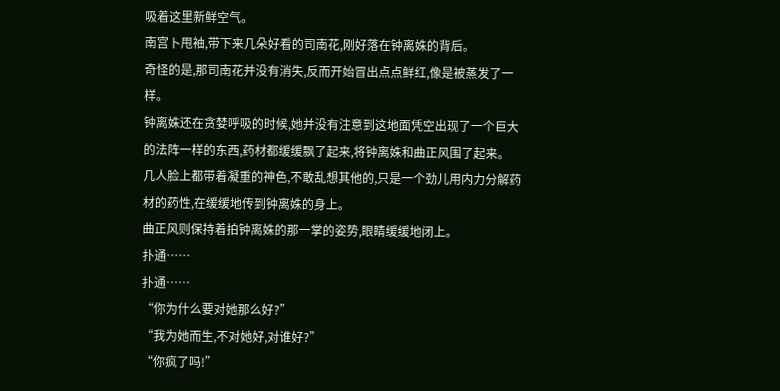吸着这里新鲜空气。
南宫卜甩袖,带下来几朵好看的司南花,刚好落在钟离姝的背后。
奇怪的是,那司南花并没有消失,反而开始冒出点点鲜红,像是被蒸发了一样。
钟离姝还在贪婪呼吸的时候,她并没有注意到这地面凭空出现了一个巨大的法阵一样的东西,药材都缓缓飘了起来,将钟离姝和曲正风围了起来。
几人脸上都带着凝重的神色,不敢乱想其他的,只是一个劲儿用内力分解药材的药性,在缓缓地传到钟离姝的身上。
曲正风则保持着拍钟离姝的那一掌的姿势,眼睛缓缓地闭上。
扑通……
扑通……
“你为什么要对她那么好?”
“我为她而生,不对她好,对谁好?”
“你疯了吗!”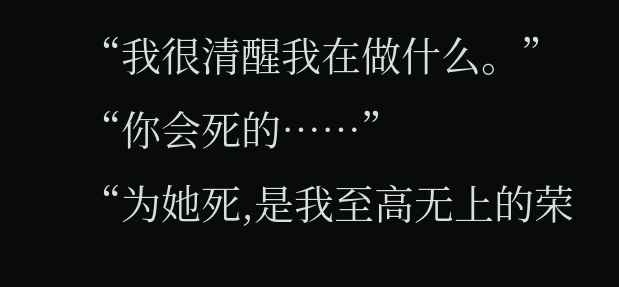“我很清醒我在做什么。”
“你会死的……”
“为她死,是我至高无上的荣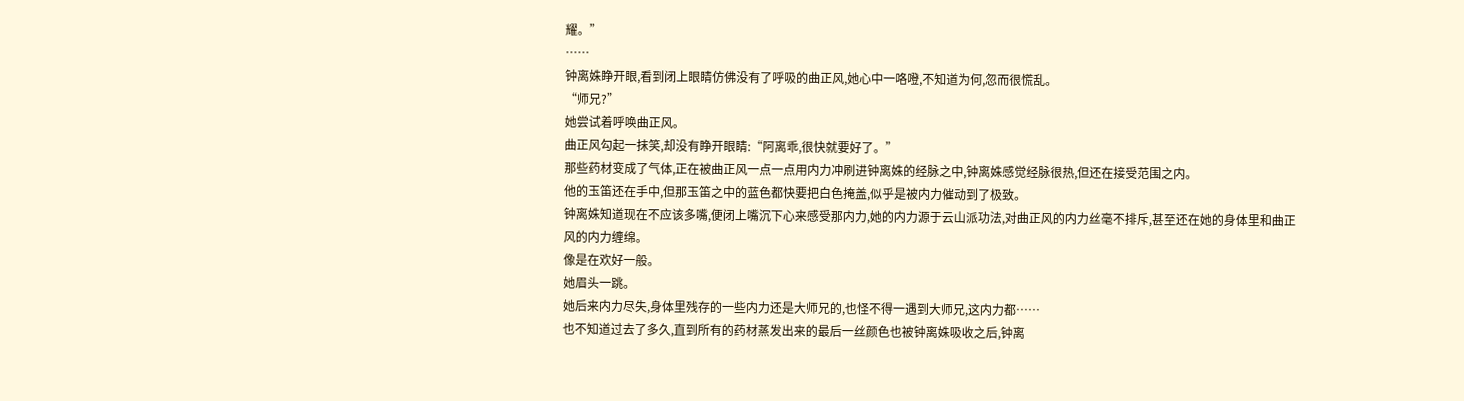耀。”
……
钟离姝睁开眼,看到闭上眼睛仿佛没有了呼吸的曲正风,她心中一咯噔,不知道为何,忽而很慌乱。
“师兄?”
她尝试着呼唤曲正风。
曲正风勾起一抹笑,却没有睁开眼睛:“阿离乖,很快就要好了。”
那些药材变成了气体,正在被曲正风一点一点用内力冲刷进钟离姝的经脉之中,钟离姝感觉经脉很热,但还在接受范围之内。
他的玉笛还在手中,但那玉笛之中的蓝色都快要把白色掩盖,似乎是被内力催动到了极致。
钟离姝知道现在不应该多嘴,便闭上嘴沉下心来感受那内力,她的内力源于云山派功法,对曲正风的内力丝毫不排斥,甚至还在她的身体里和曲正风的内力缠绵。
像是在欢好一般。
她眉头一跳。
她后来内力尽失,身体里残存的一些内力还是大师兄的,也怪不得一遇到大师兄,这内力都……
也不知道过去了多久,直到所有的药材蒸发出来的最后一丝颜色也被钟离姝吸收之后,钟离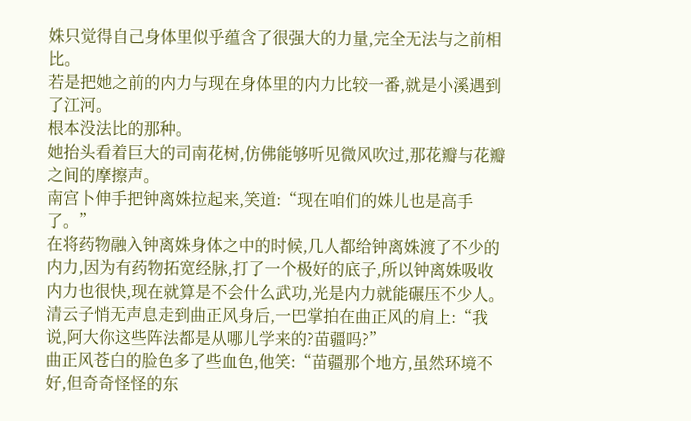姝只觉得自己身体里似乎蕴含了很强大的力量,完全无法与之前相比。
若是把她之前的内力与现在身体里的内力比较一番,就是小溪遇到了江河。
根本没法比的那种。
她抬头看着巨大的司南花树,仿佛能够听见微风吹过,那花瓣与花瓣之间的摩擦声。
南宫卜伸手把钟离姝拉起来,笑道:“现在咱们的姝儿也是高手了。”
在将药物融入钟离姝身体之中的时候,几人都给钟离姝渡了不少的内力,因为有药物拓宽经脉,打了一个极好的底子,所以钟离姝吸收内力也很快,现在就算是不会什么武功,光是内力就能碾压不少人。
清云子悄无声息走到曲正风身后,一巴掌拍在曲正风的肩上:“我说,阿大你这些阵法都是从哪儿学来的?苗疆吗?”
曲正风苍白的脸色多了些血色,他笑:“苗疆那个地方,虽然环境不好,但奇奇怪怪的东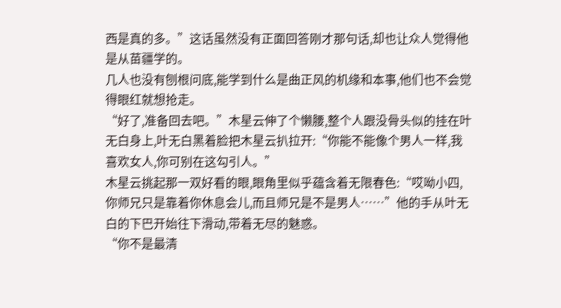西是真的多。”这话虽然没有正面回答刚才那句话,却也让众人觉得他是从苗疆学的。
几人也没有刨根问底,能学到什么是曲正风的机缘和本事,他们也不会觉得眼红就想抢走。
“好了,准备回去吧。”木星云伸了个懒腰,整个人跟没骨头似的挂在叶无白身上,叶无白黑着脸把木星云扒拉开:“你能不能像个男人一样,我喜欢女人,你可别在这勾引人。”
木星云挑起那一双好看的眼,眼角里似乎蕴含着无限春色:“哎呦小四,你师兄只是靠着你休息会儿,而且师兄是不是男人……”他的手从叶无白的下巴开始往下滑动,带着无尽的魅惑。
“你不是最清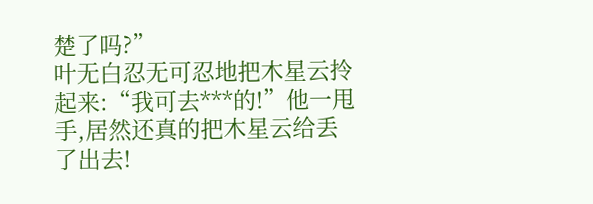楚了吗?”
叶无白忍无可忍地把木星云拎起来:“我可去***的!”他一甩手,居然还真的把木星云给丢了出去!